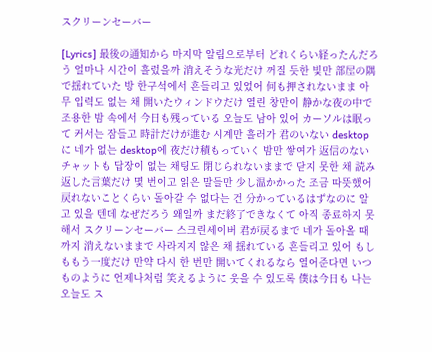スクリーンセーバー

[Lyrics] 最後の通知から 마지막 알림으로부터 どれくらい経ったんだろう 얼마나 시간이 흘렀을까 消えそうな光だけ 꺼질 듯한 빛만 部屋の隅で揺れていた 방 한구석에서 흔들리고 있었어 何も押されないまま 아무 입력도 없는 채 開いたウィンドウだけ 열린 창만이 静かな夜の中で 조용한 밤 속에서 今日も残っている 오늘도 남아 있어 カーソルは眠って 커서는 잠들고 時計だけが進む 시계만 흘러가 君のいない desktop に 네가 없는 desktop에 夜だけ積もっていく 밤만 쌓여가 返信のないチャットも 답장이 없는 채팅도 閉じられないままで 닫지 못한 채 読み返した言葉だけ 몇 번이고 읽은 말들만 少し温かかった 조금 따뜻했어 戻れないことくらい 돌아갈 수 없다는 건 分かっているはずなのに 알고 있을 텐데 なぜだろう 왜일까 まだ終了できなくて 아직 종료하지 못해서 スクリーンセーバー 스크린세이버 君が戻るまで 네가 돌아올 때까지 消えないままで 사라지지 않은 채 揺れている 흔들리고 있어 もしももう一度だけ 만약 다시 한 번만 開いてくれるなら 열어준다면 いつものように 언제나처럼 笑えるように 웃을 수 있도록 僕は今日も 나는 오늘도 ス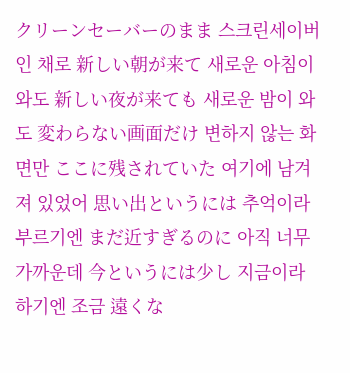クリーンセーバーのまま 스크린세이버인 채로 新しい朝が来て 새로운 아침이 와도 新しい夜が来ても 새로운 밤이 와도 変わらない画面だけ 변하지 않는 화면만 ここに残されていた 여기에 남겨져 있었어 思い出というには 추억이라 부르기엔 まだ近すぎるのに 아직 너무 가까운데 今というには少し 지금이라 하기엔 조금 遠くな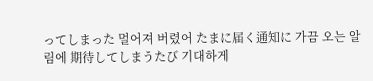ってしまった 멀어져 버렸어 たまに届く通知に 가끔 오는 알림에 期待してしまうたび 기대하게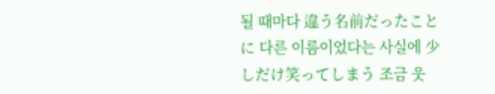될 때마다 違う名前だったことに 다른 이름이었다는 사실에 少しだけ笑ってしまう 조금 웃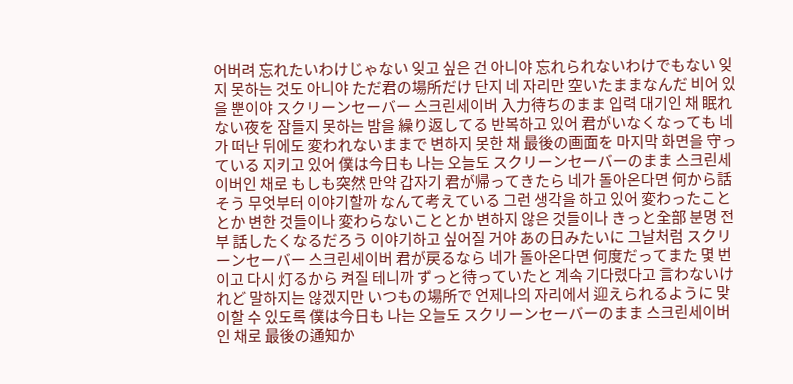어버려 忘れたいわけじゃない 잊고 싶은 건 아니야 忘れられないわけでもない 잊지 못하는 것도 아니야 ただ君の場所だけ 단지 네 자리만 空いたままなんだ 비어 있을 뿐이야 スクリーンセーバー 스크린세이버 入力待ちのまま 입력 대기인 채 眠れない夜を 잠들지 못하는 밤을 繰り返してる 반복하고 있어 君がいなくなっても 네가 떠난 뒤에도 変われないままで 변하지 못한 채 最後の画面を 마지막 화면을 守っている 지키고 있어 僕は今日も 나는 오늘도 スクリーンセーバーのまま 스크린세이버인 채로 もしも突然 만약 갑자기 君が帰ってきたら 네가 돌아온다면 何から話そう 무엇부터 이야기할까 なんて考えている 그런 생각을 하고 있어 変わったこととか 변한 것들이나 変わらないこととか 변하지 않은 것들이나 きっと全部 분명 전부 話したくなるだろう 이야기하고 싶어질 거야 あの日みたいに 그날처럼 スクリーンセーバー 스크린세이버 君が戻るなら 네가 돌아온다면 何度だってまた 몇 번이고 다시 灯るから 켜질 테니까 ずっと待っていたと 계속 기다렸다고 言わないけれど 말하지는 않겠지만 いつもの場所で 언제나의 자리에서 迎えられるように 맞이할 수 있도록 僕は今日も 나는 오늘도 スクリーンセーバーのまま 스크린세이버인 채로 最後の通知か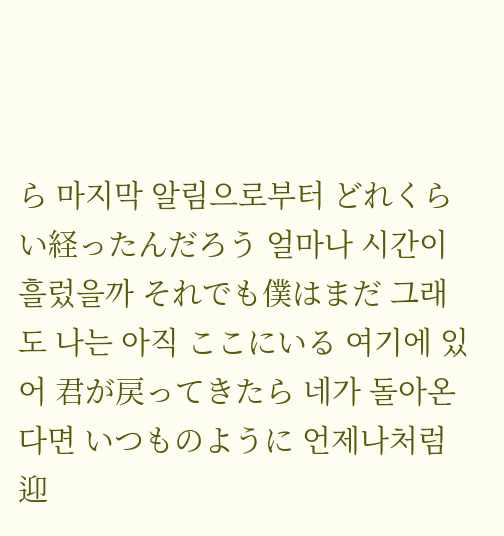ら 마지막 알림으로부터 どれくらい経ったんだろう 얼마나 시간이 흘렀을까 それでも僕はまだ 그래도 나는 아직 ここにいる 여기에 있어 君が戻ってきたら 네가 돌아온다면 いつものように 언제나처럼 迎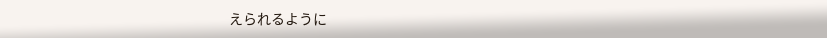えられるように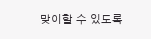맞이할 수 있도록